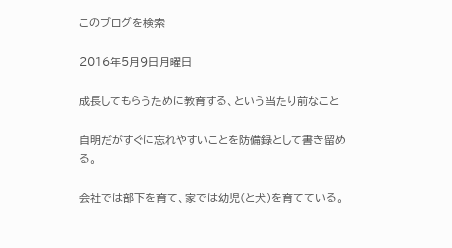このブログを検索

2016年5月9日月曜日

成長してもらうために教育する、という当たり前なこと

自明だがすぐに忘れやすいことを防備録として書き留める。

会社では部下を育て、家では幼児(と犬)を育てている。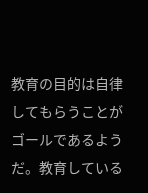教育の目的は自律してもらうことがゴールであるようだ。教育している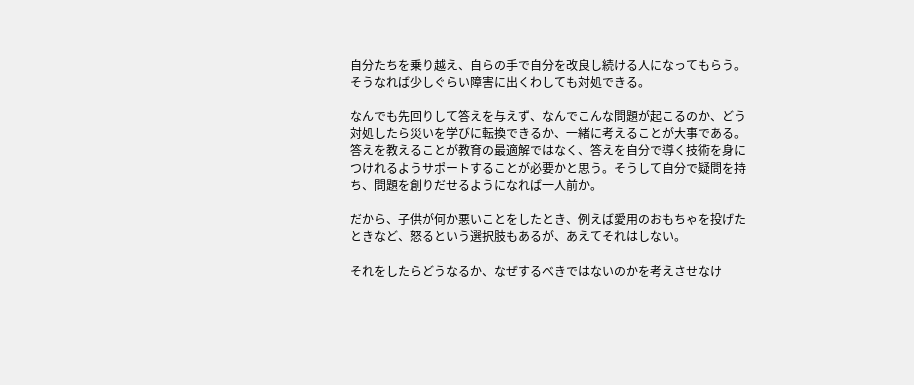自分たちを乗り越え、自らの手で自分を改良し続ける人になってもらう。そうなれば少しぐらい障害に出くわしても対処できる。

なんでも先回りして答えを与えず、なんでこんな問題が起こるのか、どう対処したら災いを学びに転換できるか、一緒に考えることが大事である。答えを教えることが教育の最適解ではなく、答えを自分で導く技術を身につけれるようサポートすることが必要かと思う。そうして自分で疑問を持ち、問題を創りだせるようになれば一人前か。

だから、子供が何か悪いことをしたとき、例えば愛用のおもちゃを投げたときなど、怒るという選択肢もあるが、あえてそれはしない。

それをしたらどうなるか、なぜするべきではないのかを考えさせなけ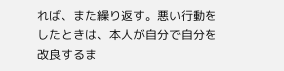れば、また繰り返す。悪い行動をしたときは、本人が自分で自分を改良するま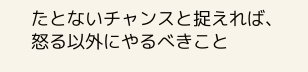たとないチャンスと捉えれば、怒る以外にやるべきこと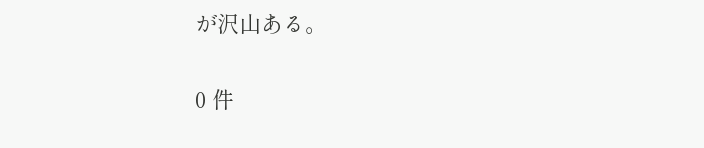が沢山ある。

0 件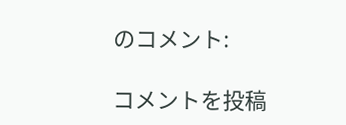のコメント:

コメントを投稿